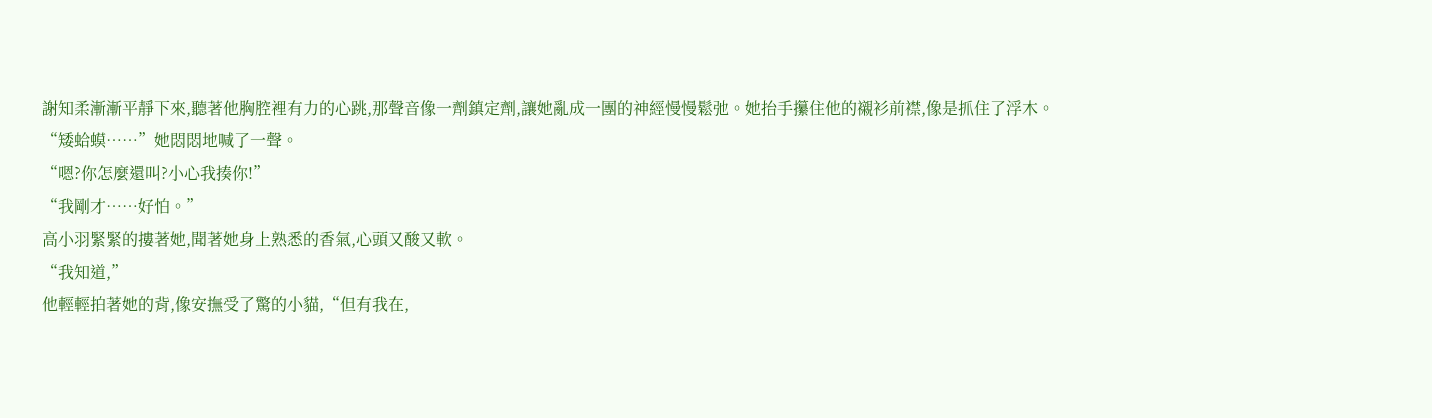謝知柔漸漸平靜下來,聽著他胸腔裡有力的心跳,那聲音像一劑鎮定劑,讓她亂成一團的神經慢慢鬆弛。她抬手攥住他的襯衫前襟,像是抓住了浮木。
“矮蛤蟆……”她悶悶地喊了一聲。
“嗯?你怎麼還叫?小心我揍你!”
“我剛才……好怕。”
高小羽緊緊的摟著她,聞著她身上熟悉的香氣,心頭又酸又軟。
“我知道,”
他輕輕拍著她的背,像安撫受了驚的小貓,“但有我在,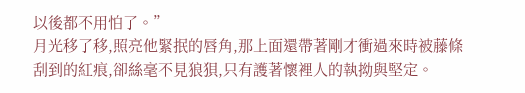以後都不用怕了。”
月光移了移,照亮他緊抿的唇角,那上面還帶著剛才衝過來時被藤條刮到的紅痕,卻絲毫不見狼狽,只有護著懷裡人的執拗與堅定。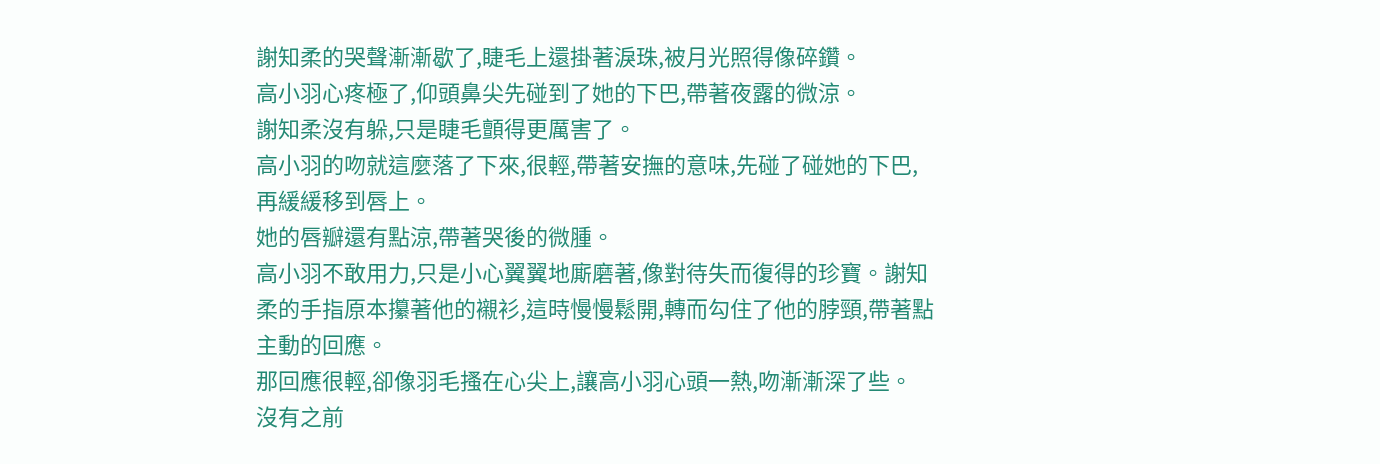謝知柔的哭聲漸漸歇了,睫毛上還掛著淚珠,被月光照得像碎鑽。
高小羽心疼極了,仰頭鼻尖先碰到了她的下巴,帶著夜露的微涼。
謝知柔沒有躲,只是睫毛顫得更厲害了。
高小羽的吻就這麼落了下來,很輕,帶著安撫的意味,先碰了碰她的下巴,再緩緩移到唇上。
她的唇瓣還有點涼,帶著哭後的微腫。
高小羽不敢用力,只是小心翼翼地廝磨著,像對待失而復得的珍寶。謝知柔的手指原本攥著他的襯衫,這時慢慢鬆開,轉而勾住了他的脖頸,帶著點主動的回應。
那回應很輕,卻像羽毛搔在心尖上,讓高小羽心頭一熱,吻漸漸深了些。
沒有之前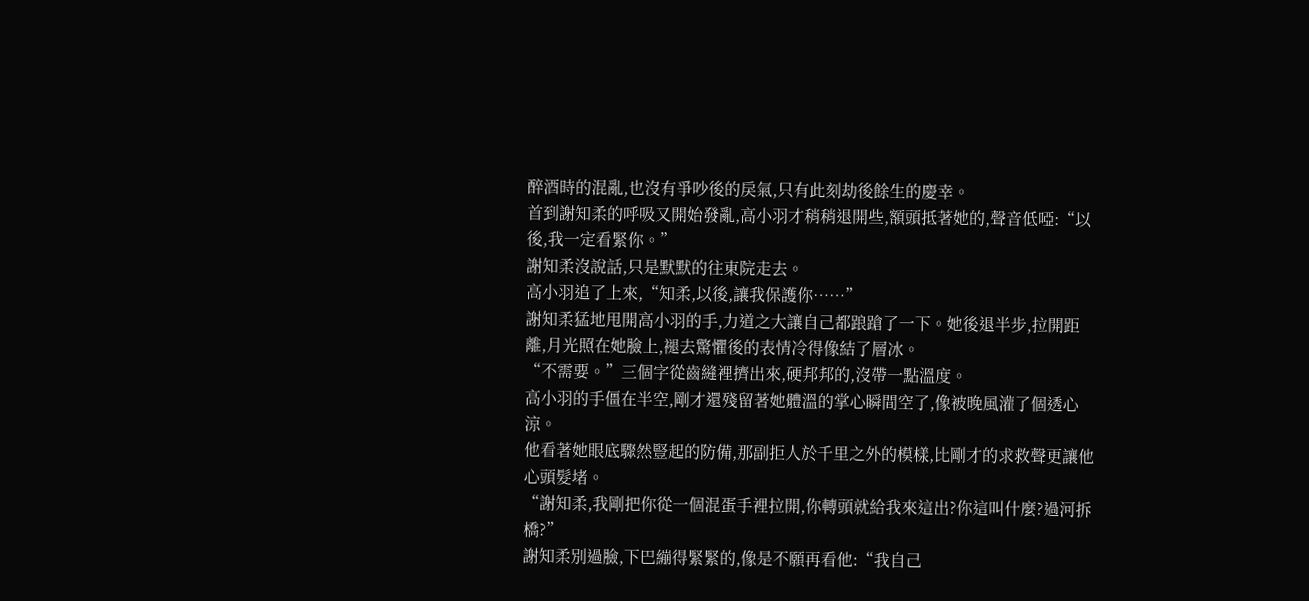醉酒時的混亂,也沒有爭吵後的戾氣,只有此刻劫後餘生的慶幸。
首到謝知柔的呼吸又開始發亂,高小羽才稍稍退開些,額頭抵著她的,聲音低啞:“以後,我一定看緊你。”
謝知柔沒說話,只是默默的往東院走去。
高小羽追了上來,“知柔,以後,讓我保護你……”
謝知柔猛地甩開高小羽的手,力道之大讓自己都踉蹌了一下。她後退半步,拉開距離,月光照在她臉上,褪去驚懼後的表情冷得像結了層冰。
“不需要。”三個字從齒縫裡擠出來,硬邦邦的,沒帶一點溫度。
高小羽的手僵在半空,剛才還殘留著她體溫的掌心瞬間空了,像被晚風灌了個透心涼。
他看著她眼底驟然豎起的防備,那副拒人於千里之外的模樣,比剛才的求救聲更讓他心頭髮堵。
“謝知柔,我剛把你從一個混蛋手裡拉開,你轉頭就給我來這出?你這叫什麼?過河拆橋?”
謝知柔別過臉,下巴繃得緊緊的,像是不願再看他:“我自己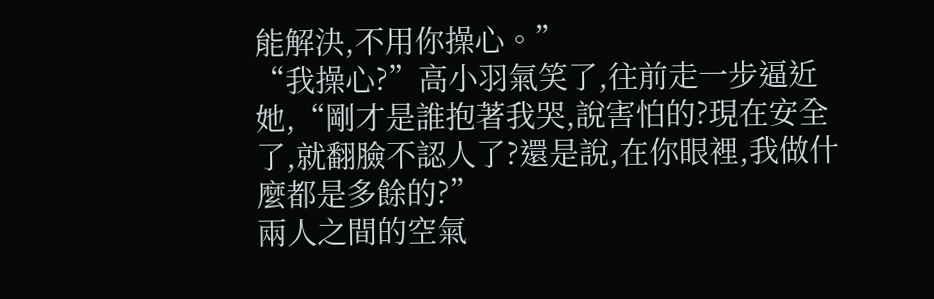能解決,不用你操心。”
“我操心?”高小羽氣笑了,往前走一步逼近她,“剛才是誰抱著我哭,說害怕的?現在安全了,就翻臉不認人了?還是說,在你眼裡,我做什麼都是多餘的?”
兩人之間的空氣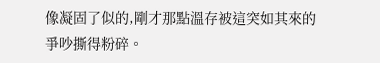像凝固了似的,剛才那點溫存被這突如其來的爭吵撕得粉碎。